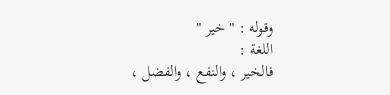وقوله : " خير "
اللغة :
فالخير ، والنفع ، والفضل ،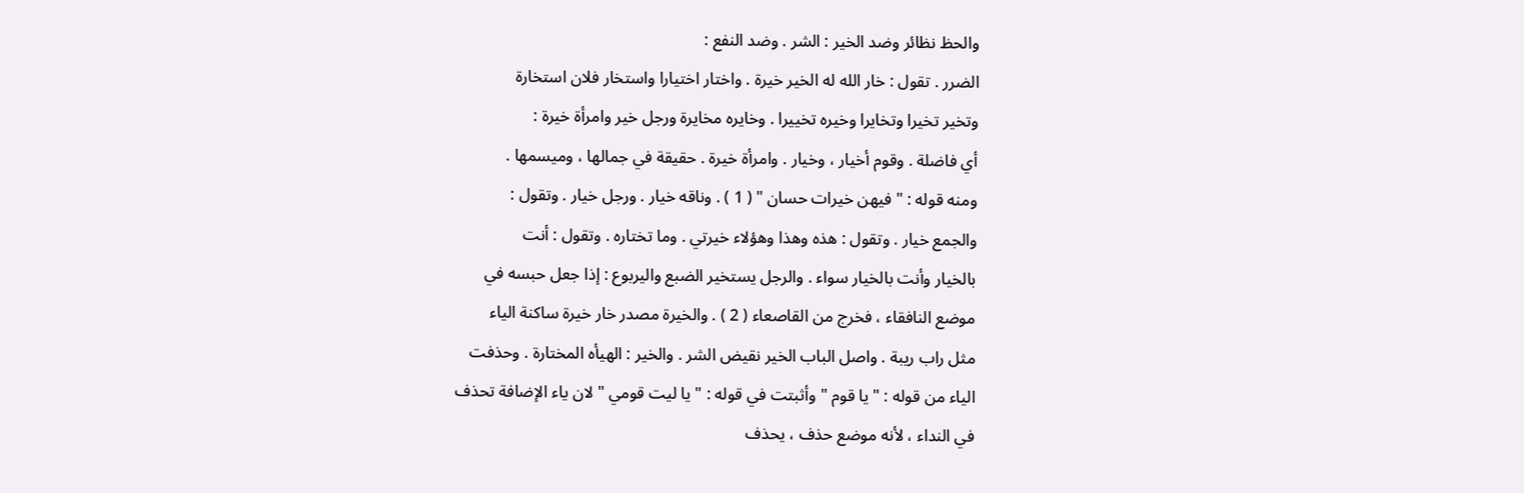والحظ نظائر وضد الخير : الشر . وضد النفع :
الضرر . تقول : خار الله له الخير خيرة . واختار اختيارا واستخار فلان استخارة
وتخير تخيرا وتخايرا وخيره تخييرا . وخايره مخايرة ورجل خير وامرأة خيرة :
أي فاضلة . وقوم أخيار ، وخيار . وامرأة خيرة . حقيقة في جمالها ، وميسمها .
ومنه قوله : " فيهن خيرات حسان " ( 1 ) . وناقه خيار . ورجل خيار . وتقول :
والجمع خيار . وتقول : هذه وهذا وهؤلاء خيرتي . وما تختاره . وتقول : أنت
بالخيار وأنت بالخيار سواء . والرجل يستخير الضبع واليربوع : إذا جعل حبسه في
موضع النافقاء ، فخرج من القاصعاء ( 2 ) . والخيرة مصدر خار خيرة ساكنة الياء
مثل راب ريبة . واصل الباب الخير نقيض الشر . والخير : الهيأه المختارة . وحذفت
الياء من قوله : " يا قوم " وأثبتت في قوله : " يا ليت قومي " لان ياء الإضافة تحذف
في النداء ، لأنه موضع حذف ، يحذف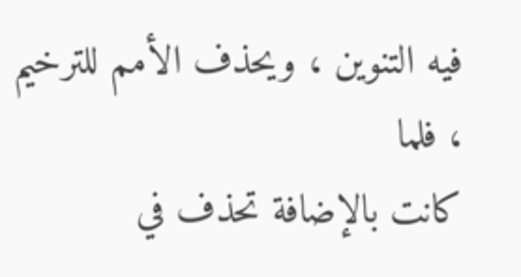فيه التنوين ، ويحذف الأمم للترخيم ، فلما
كانت بالإضافة تحذف في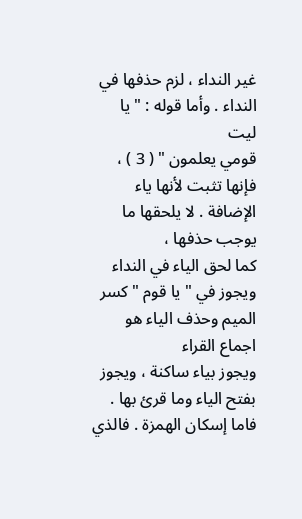غير النداء ، لزم حذفها في النداء . وأما قوله : " يا ليت
قومي يعلمون " ( 3 ) ، فإنها تثبت لأنها ياء الإضافة . لا يلحقها ما يوجب حذفها ،
كما لحق الياء في النداء ويجوز في " يا قوم " كسر الميم وحذف الياء هو اجماع القراء
ويجوز بياء ساكنة ، ويجوز بفتح الياء وما قرئ بها . فاما إسكان الهمزة . فالذي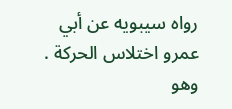رواه سيبويه عن أبي عمرو اختلاس الحركة . وهو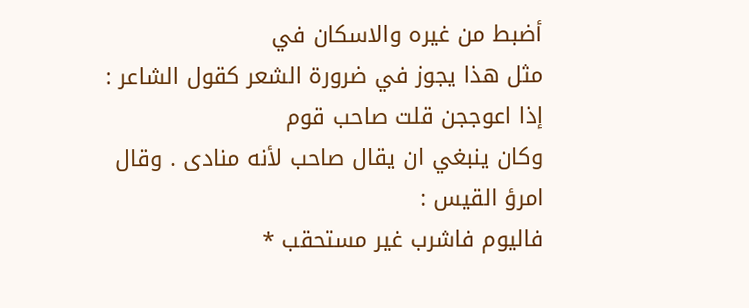أضبط من غيره والاسكان في
مثل هذا يجوز في ضرورة الشعر كقول الشاعر :
إذا اعوججن قلت صاحب قوم
وكان ينبغي ان يقال صاحب لأنه منادى . وقال امرؤ القيس :
فاليوم فاشرب غير مستحقب *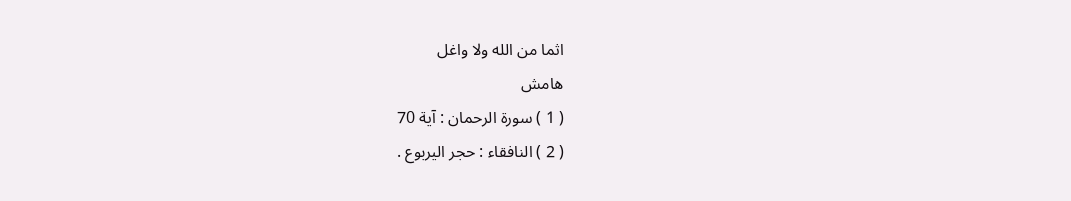اثما من الله ولا واغل
هامش
( 1 ) سورة الرحمان : آية 70
( 2 ) النافقاء : حجر اليربوع .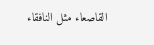القاصعاء مثل النافقاء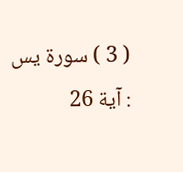( 3 ) سورة يس : آية 26